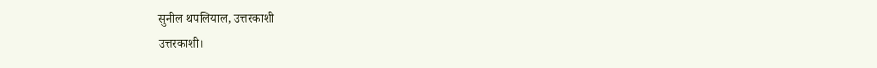सुनील थपलियाल, उत्तरकाशी
उत्तरकाशी।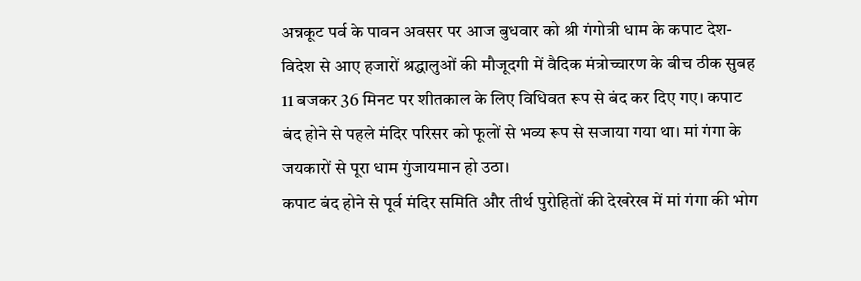अन्नकूट पर्व के पावन अवसर पर आज बुधवार को श्री गंगोत्री धाम के कपाट देश-विदेश से आए हजारों श्रद्धालुओं की मौजूदगी में वैदिक मंत्रोच्चारण के बीच ठीक सुबह 11 बजकर 36 मिनट पर शीतकाल के लिए विधिवत रूप से बंद कर दिए गए। कपाट बंद होने से पहले मंदिर परिसर को फूलों से भव्य रूप से सजाया गया था। मां गंगा के जयकारों से पूरा धाम गुंजायमान हो उठा।
कपाट बंद होने से पूर्व मंदिर समिति और तीर्थ पुरोहितों की देखरेख में मां गंगा की भोग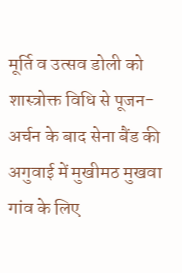मूर्ति व उत्सव डोली को शास्त्रोक्त विधि से पूजन-अर्चन के बाद सेना बैंड की अगुवाई में मुखीमठ मुखवा गांव के लिए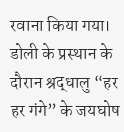रवाना किया गया। डोली के प्रस्थान के दौरान श्रद्धालु “हर हर गंगे” के जयघोष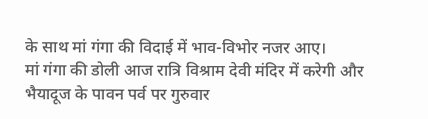के साथ मां गंगा की विदाई में भाव-विभोर नजर आए।
मां गंगा की डोली आज रात्रि विश्राम देवी मंदिर में करेगी और भैयादूज के पावन पर्व पर गुरुवार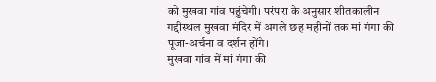को मुखवा गांव पहुंचेगी। परंपरा के अनुसार शीतकालीन गद्दीस्थल मुखवा मंदिर में अगले छह महीनों तक मां गंगा की पूजा-अर्चना व दर्शन होंगे।
मुखवा गांव में मां गंगा की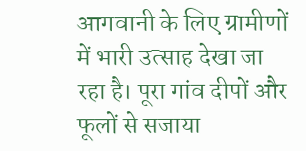आगवानी के लिए ग्रामीणों में भारी उत्साह देखा जा रहा है। पूरा गांव दीपों और फूलों से सजाया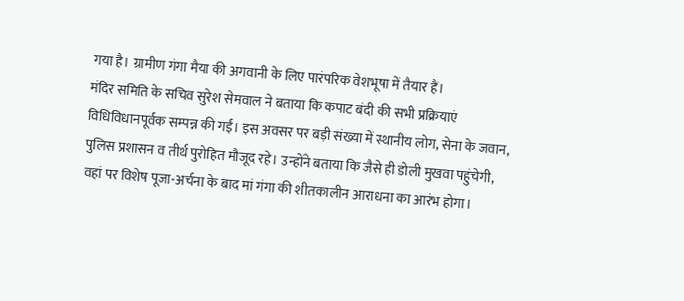गया है। ग्रामीण गंगा मैया की अगवानी के लिए पारंपरिक वेशभूषा में तैयार हैं।
मंदिर समिति के सचिव सुरेश सेमवाल ने बताया कि कपाट बंदी की सभी प्रक्रियाएं विधिविधानपूर्वक सम्पन्न की गईं। इस अवसर पर बड़ी संख्या में स्थानीय लोग, सेना के जवान, पुलिस प्रशासन व तीर्थ पुरोहित मौजूद रहे। उन्होंने बताया कि जैसे ही डोली मुखवा पहुंचेगी, वहां पर विशेष पूजा-अर्चना के बाद मां गंगा की शीतकालीन आराधना का आरंभ होगा।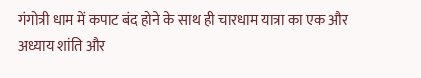गंगोत्री धाम में कपाट बंद होने के साथ ही चारधाम यात्रा का एक और अध्याय शांति और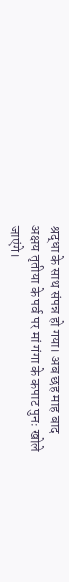श्रद्धा के साथ संपन्न हो गया। अब छह माह बाद अक्षय तृतीया के पर्व पर मां गंगा के कपाट पुनः खोले जाएंगे।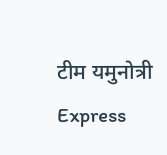टीम यमुनोत्री Express